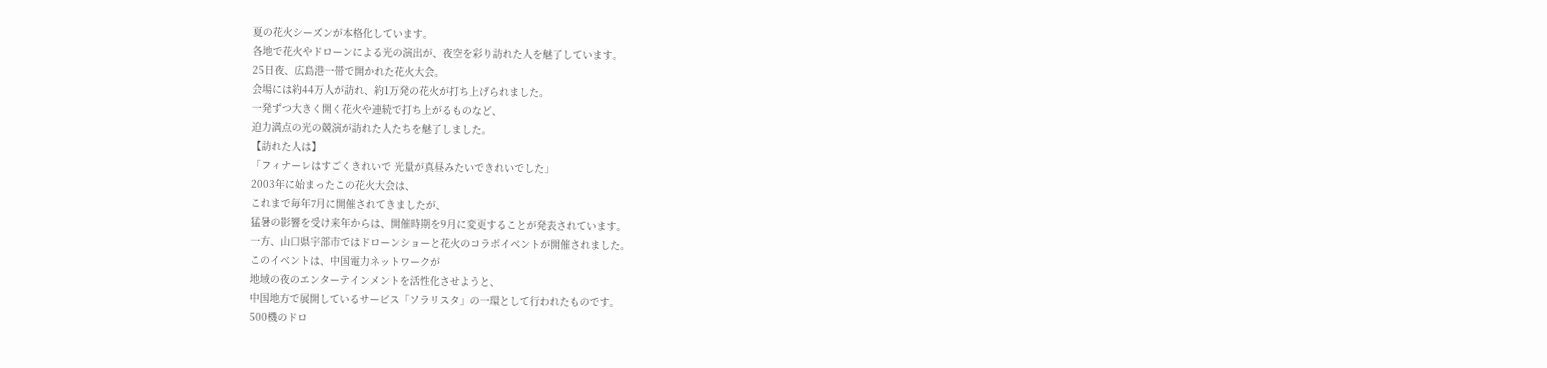夏の花火シーズンが本格化しています。
各地で花火やドローンによる光の演出が、夜空を彩り訪れた人を魅了しています。
25日夜、広島港一帯で開かれた花火大会。
会場には約44万人が訪れ、約1万発の花火が打ち上げられました。
一発ずつ大きく開く花火や連続で打ち上がるものなど、
迫力満点の光の競演が訪れた人たちを魅了しました。
【訪れた人は】
「フィナーレはすごくきれいで 光量が真昼みたいできれいでした」
2003年に始まったこの花火大会は、
これまで毎年7月に開催されてきましたが、
猛暑の影響を受け来年からは、開催時期を9月に変更することが発表されています。
一方、山口県宇部市ではドローンショーと花火のコラボイベントが開催されました。
このイベントは、中国電力ネットワークが
地域の夜のエンターテインメントを活性化させようと、
中国地方で展開しているサービス「ソラリスタ」の一環として行われたものです。
500機のドロ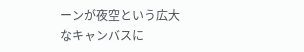ーンが夜空という広大なキャンバスに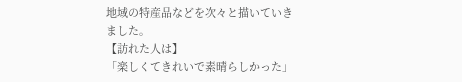地域の特産品などを次々と描いていきました。
【訪れた人は】
「楽しくてきれいで素晴らしかった」